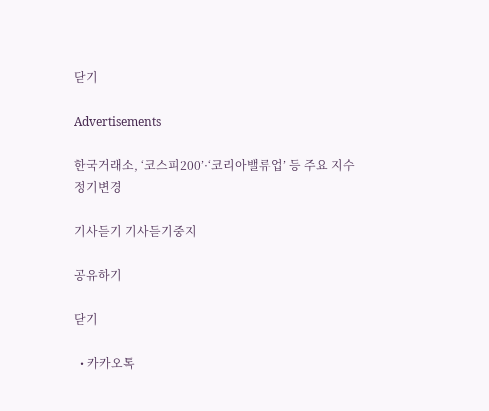닫기

Advertisements

한국거래소, ‘코스피200’·‘코리아밸류업’ 등 주요 지수 정기변경

기사듣기 기사듣기중지

공유하기

닫기

  • 카카오톡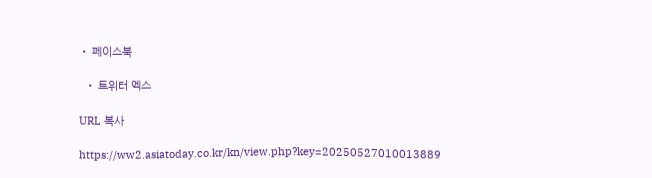• 페이스북

  • 트위터 엑스

URL 복사

https://ww2.asiatoday.co.kr/kn/view.php?key=20250527010013889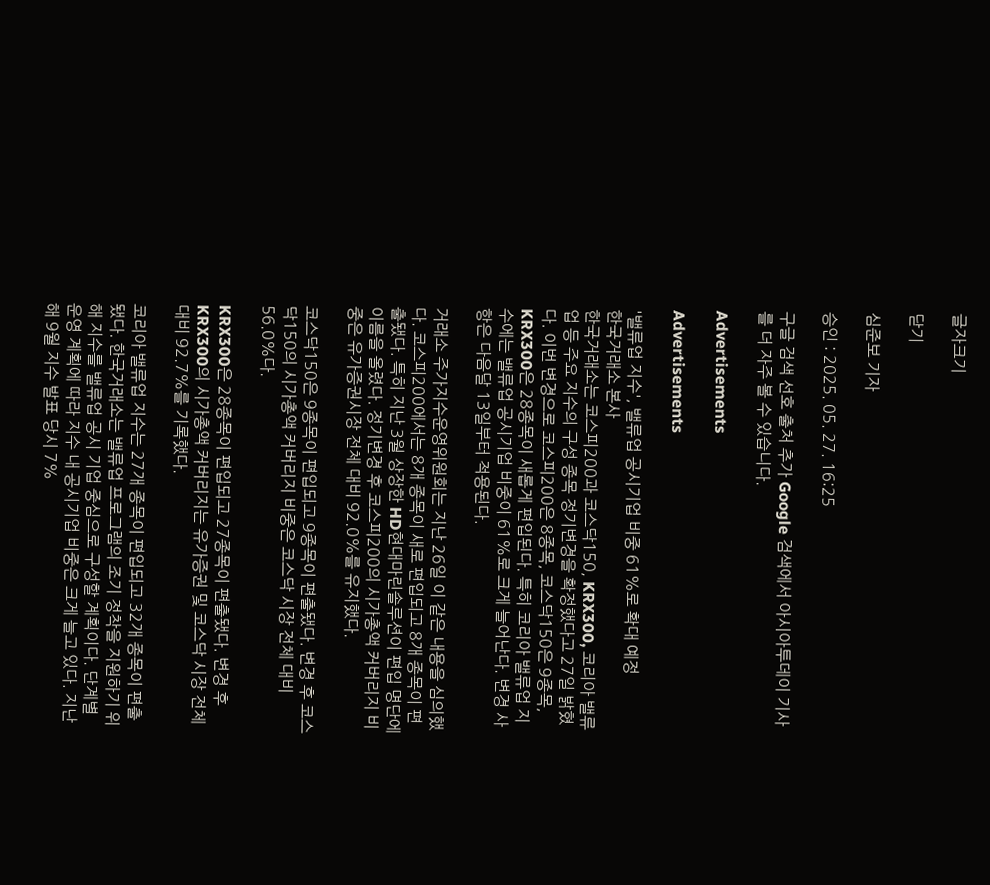글자크기

닫기

심준보 기자

승인 : 2025. 05. 27. 16:25

구글 검색 선호 출처 추가 Google 검색에서 아시아투데이 기사를 더 자주 볼 수 있습니다.

Advertisements

Advertisements

'밸류업 지수', 밸류업 공시기업 비중 61%로 확대 예정
한국거래소 본사
한국거래소는 코스피200과 코스닥150, KRX300, 코리아 밸류업 등 주요 지수의 구성 종목 정기변경을 확정했다고 27일 밝혔다. 이번 변경으로 코스피200은 8종목, 코스닥150은 9종목, KRX300은 28종목이 새롭게 편입된다. 특히 코리아 밸류업 지수에는 밸류업 공시기업 비중이 61%로 크게 늘어난다. 변경 사항은 다음달 13일부터 적용된다.

거래소 주가지수운영위원회는 지난 26일 이 같은 내용을 심의했다. 코스피200에서는 8개 종목이 새로 편입되고 8개 종목이 편출됐다. 특히 지난 3월 상장한 HD현대마린솔루션이 편입 명단에 이름을 올렸다. 정기변경 후 코스피200의 시가총액 커버리지 비중은 유가증권시장 전체 대비 92.0%를 유지했다.

코스닥150은 9종목이 편입되고 9종목이 편출됐다. 변경 후 코스닥150의 시가총액 커버리지 비중은 코스닥 시장 전체 대비 56.0%다.

KRX300은 28종목이 편입되고 27종목이 편출됐다. 변경 후 KRX300의 시가총액 커버리지는 유가증권 및 코스닥 시장 전체 대비 92.7%를 기록했다.

코리아 밸류업 지수는 27개 종목이 편입되고 32개 종목이 편출됐다. 한국거래소는 밸류업 프로그램의 조기 정착을 지원하기 위해 지수를 밸류업 공시 기업 중심으로 구성할 계획이다. 단계별 운영 계획에 따라 지수 내 공시기업 비중은 크게 늘고 있다. 지난해 9월 지수 발표 당시 7%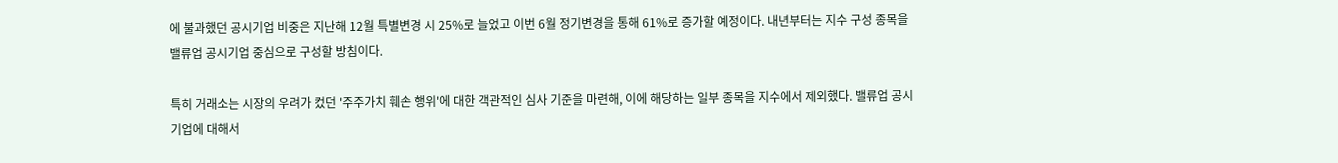에 불과했던 공시기업 비중은 지난해 12월 특별변경 시 25%로 늘었고 이번 6월 정기변경을 통해 61%로 증가할 예정이다. 내년부터는 지수 구성 종목을 밸류업 공시기업 중심으로 구성할 방침이다.

특히 거래소는 시장의 우려가 컸던 '주주가치 훼손 행위'에 대한 객관적인 심사 기준을 마련해, 이에 해당하는 일부 종목을 지수에서 제외했다. 밸류업 공시 기업에 대해서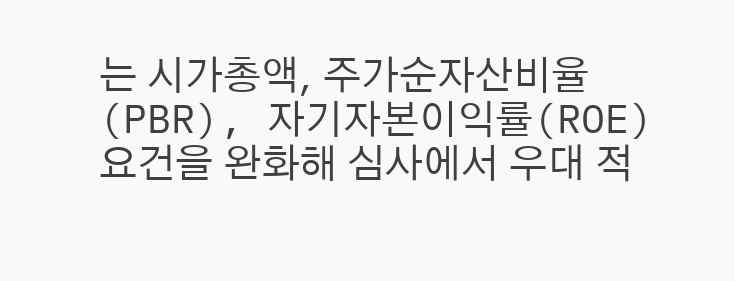는 시가총액, 주가순자산비율(PBR), 자기자본이익률(ROE) 요건을 완화해 심사에서 우대 적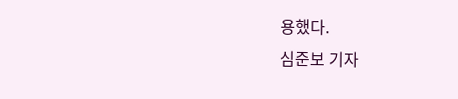용했다.
심준보 기자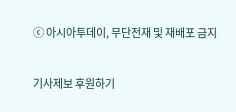ⓒ 아시아투데이, 무단전재 및 재배포 금지

기사제보 후원하기